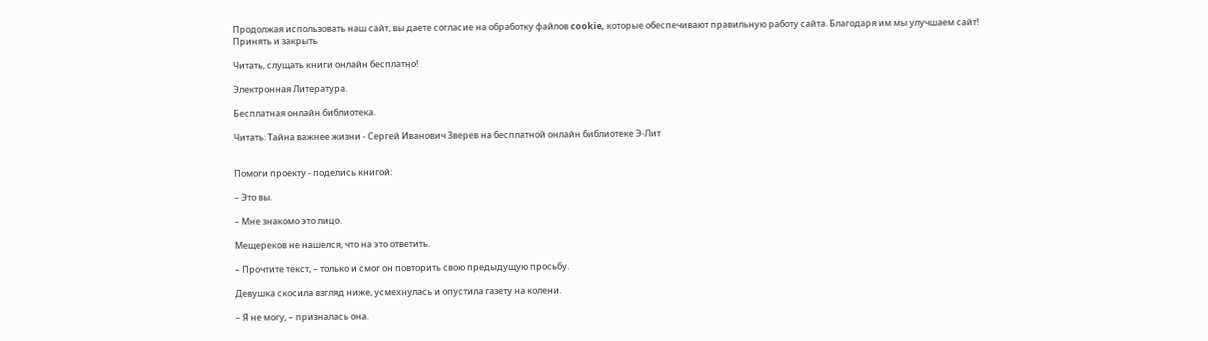Продолжая использовать наш сайт, вы даете согласие на обработку файлов cookie, которые обеспечивают правильную работу сайта. Благодаря им мы улучшаем сайт!
Принять и закрыть

Читать, слущать книги онлайн бесплатно!

Электронная Литература.

Бесплатная онлайн библиотека.

Читать: Тайна важнее жизни - Сергей Иванович Зверев на бесплатной онлайн библиотеке Э-Лит


Помоги проекту - поделись книгой:

– Это вы.

– Мне знакомо это лицо.

Мещереков не нашелся, что на это ответить.

– Прочтите текст, – только и смог он повторить свою предыдущую просьбу.

Девушка скосила взгляд ниже, усмехнулась и опустила газету на колени.

– Я не могу, – призналась она.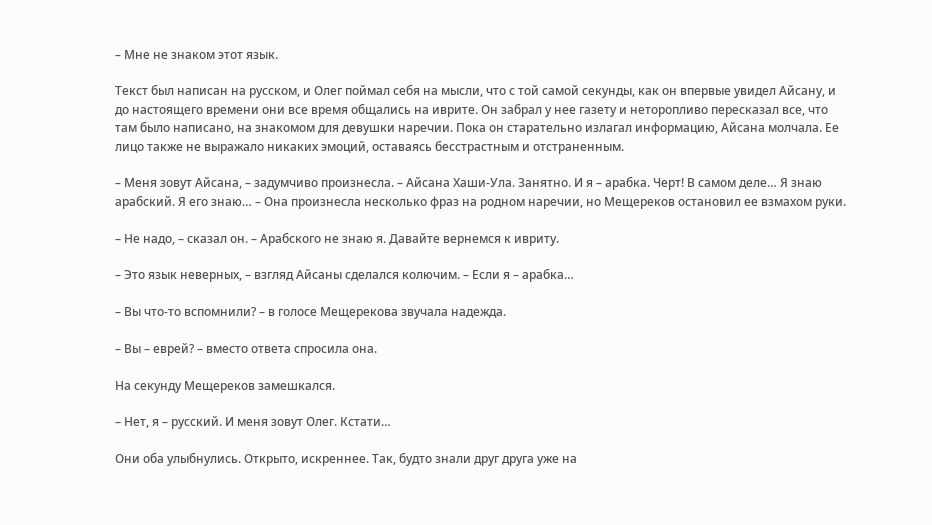– Мне не знаком этот язык.

Текст был написан на русском, и Олег поймал себя на мысли, что с той самой секунды, как он впервые увидел Айсану, и до настоящего времени они все время общались на иврите. Он забрал у нее газету и неторопливо пересказал все, что там было написано, на знакомом для девушки наречии. Пока он старательно излагал информацию, Айсана молчала. Ее лицо также не выражало никаких эмоций, оставаясь бесстрастным и отстраненным.

– Меня зовут Айсана, – задумчиво произнесла. – Айсана Хаши-Ула. Занятно. И я – арабка. Черт! В самом деле… Я знаю арабский. Я его знаю… – Она произнесла несколько фраз на родном наречии, но Мещереков остановил ее взмахом руки.

– Не надо, – сказал он. – Арабского не знаю я. Давайте вернемся к ивриту.

– Это язык неверных, – взгляд Айсаны сделался колючим. – Если я – арабка…

– Вы что-то вспомнили? – в голосе Мещерекова звучала надежда.

– Вы – еврей? – вместо ответа спросила она.

На секунду Мещереков замешкался.

– Нет, я – русский. И меня зовут Олег. Кстати…

Они оба улыбнулись. Открыто, искреннее. Так, будто знали друг друга уже на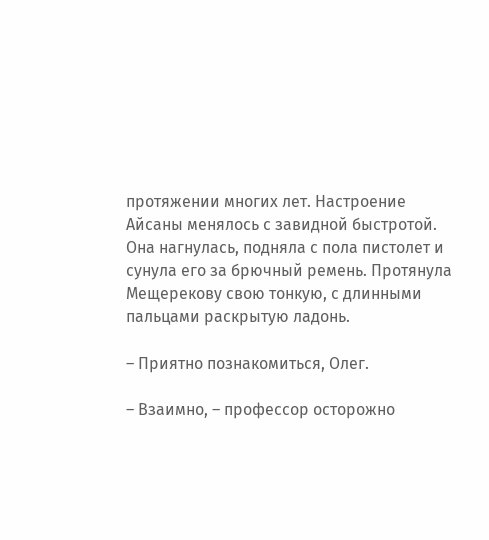протяжении многих лет. Настроение Айсаны менялось с завидной быстротой. Она нагнулась, подняла с пола пистолет и сунула его за брючный ремень. Протянула Мещерекову свою тонкую, с длинными пальцами раскрытую ладонь.

– Приятно познакомиться, Олег.

– Взаимно, – профессор осторожно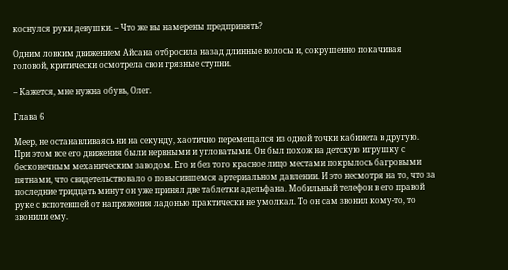коснулся руки девушки. – Что же вы намерены предпринять?

Одним ловким движением Айсана отбросила назад длинные волосы и, сокрушенно покачивая головой, критически осмотрела свои грязные ступни.

– Кажется, мне нужна обувь, Олег.

Глава 6

Меер, не останавливаясь ни на секунду, хаотично перемещался из одной точки кабинета в другую. При этом все его движения были нервными и угловатыми. Он был похож на детскую игрушку с бесконечным механическим заводом. Его и без того красное лицо местами покрылось багровыми пятнами, что свидетельствовало о повысившемся артериальном давлении. И это несмотря на то, что за последние тридцать минут он уже принял две таблетки адельфана. Мобильный телефон в его правой руке с вспотевшей от напряжения ладонью практически не умолкал. То он сам звонил кому-то, то звонили ему.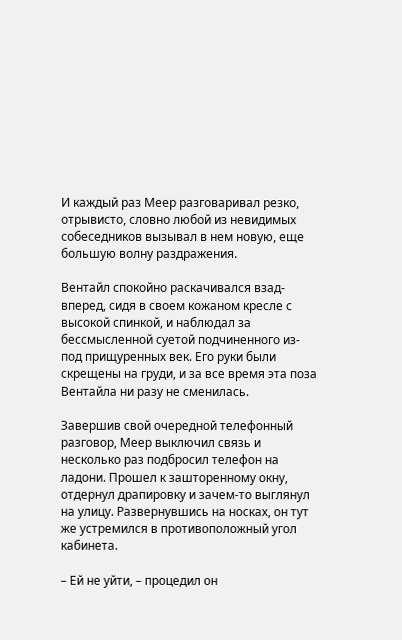И каждый раз Меер разговаривал резко, отрывисто, словно любой из невидимых собеседников вызывал в нем новую, еще большую волну раздражения.

Вентайл спокойно раскачивался взад-вперед, сидя в своем кожаном кресле с высокой спинкой, и наблюдал за бессмысленной суетой подчиненного из-под прищуренных век. Его руки были скрещены на груди, и за все время эта поза Вентайла ни разу не сменилась.

Завершив свой очередной телефонный разговор, Меер выключил связь и несколько раз подбросил телефон на ладони. Прошел к зашторенному окну, отдернул драпировку и зачем-то выглянул на улицу. Развернувшись на носках, он тут же устремился в противоположный угол кабинета.

– Ей не уйти, – процедил он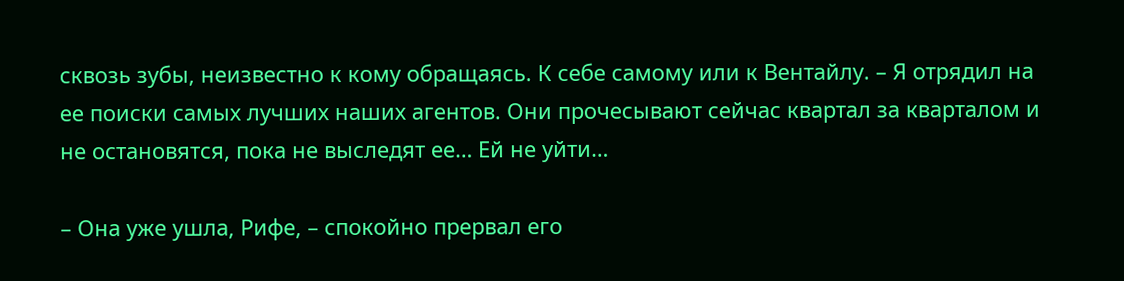сквозь зубы, неизвестно к кому обращаясь. К себе самому или к Вентайлу. – Я отрядил на ее поиски самых лучших наших агентов. Они прочесывают сейчас квартал за кварталом и не остановятся, пока не выследят ее… Ей не уйти…

– Она уже ушла, Рифе, – спокойно прервал его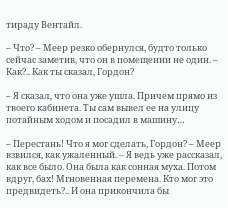тираду Вентайл.

– Что? – Меер резко обернулся, будто только сейчас заметив, что он в помещении не один. – Как?.. Как ты сказал, Гордон?

– Я сказал, что она уже ушла. Причем прямо из твоего кабинета. Ты сам вывел ее на улицу потайным ходом и посадил в машину…

– Перестань! Что я мог сделать, Гордон? – Меер взвился, как ужаленный. – Я ведь уже рассказал, как все было. Она была как сонная муха. Потом вдруг, бах! Мгновенная перемена. Кто мог это предвидеть?.. И она прикончила бы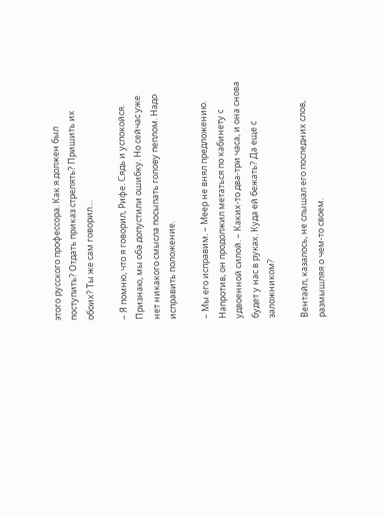этого русского профессора. Как я должен был поступить? Отдать приказ стрелять? Пришить их обоих? Ты же сам говорил…

– Я помню, что я говорил, Рифе. Сядь и успокойся. Признаю, мы оба допустили ошибку. Но сейчас уже нет никакого смысла посыпать голову пеплом. Надо исправить положение.

– Мы его исправим. – Меер не внял предложению. Напротив, он продолжил метаться по кабинету с удвоенной силой. – Каких-то два-три часа, и она снова будет у нас в руках. Куда ей бежать? Да еще с заложником?

Вентайл, казалось, не слышал его последних слов, размышляя о чем-то своем.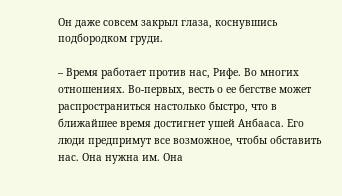Он даже совсем закрыл глаза, коснувшись подбородком груди.

– Время работает против нас, Рифе. Во многих отношениях. Во-первых, весть о ее бегстве может распространиться настолько быстро, что в ближайшее время достигнет ушей Анбааса. Его люди предпримут все возможное, чтобы обставить нас. Она нужна им. Она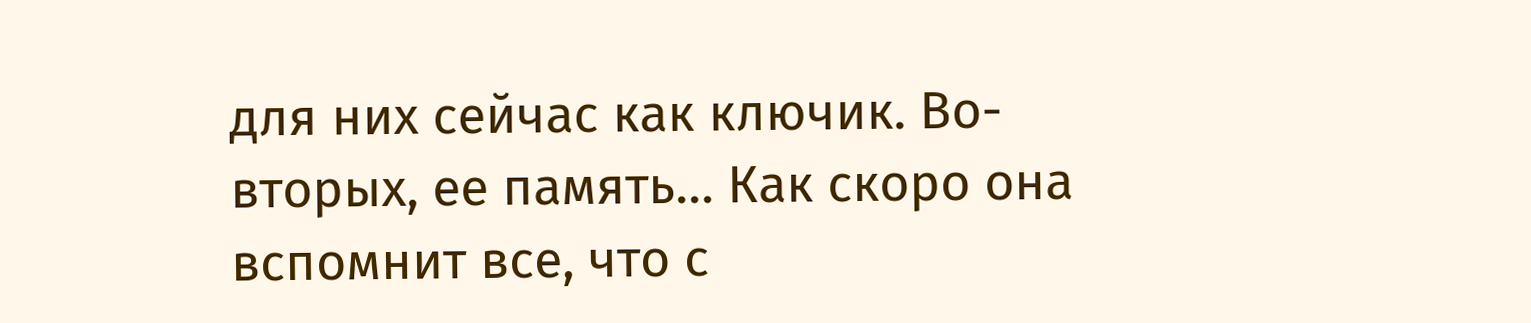для них сейчас как ключик. Во-вторых, ее память… Как скоро она вспомнит все, что с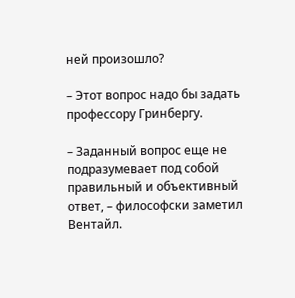ней произошло?

– Этот вопрос надо бы задать профессору Гринбергу.

– Заданный вопрос еще не подразумевает под собой правильный и объективный ответ, – философски заметил Вентайл.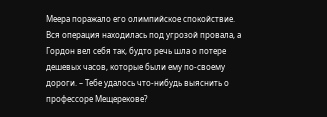Меера поражало его олимпийское спокойствие. Вся операция находилась под угрозой провала, а Гордон вел себя так, будто речь шла о потере дешевых часов, которые были ему по-своему дороги. – Тебе удалось что-нибудь выяснить о профессоре Мещерекове?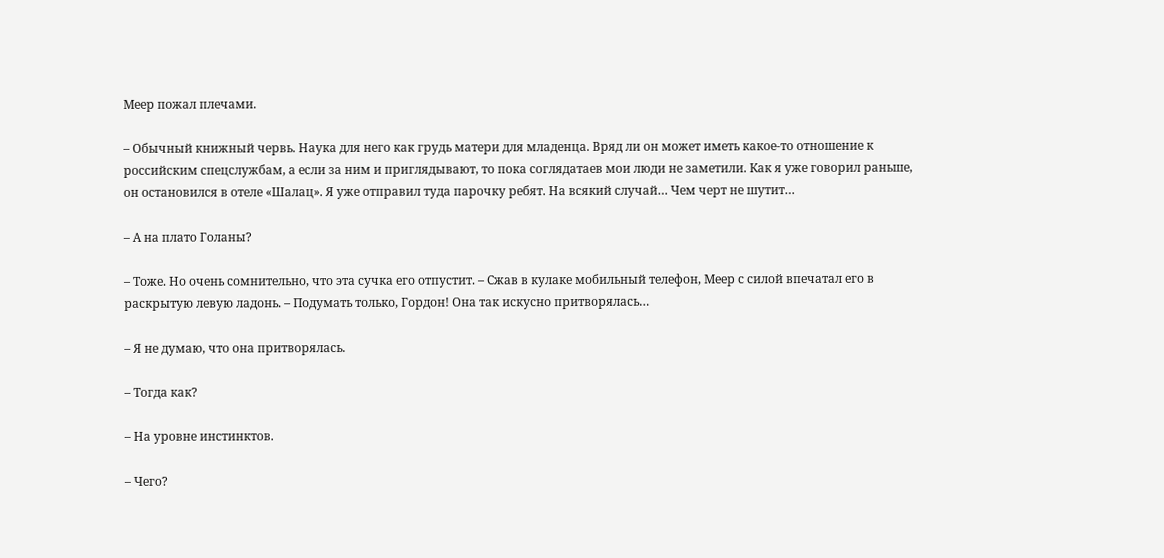Меер пожал плечами.

– Обычный книжный червь. Наука для него как грудь матери для младенца. Вряд ли он может иметь какое-то отношение к российским спецслужбам, а если за ним и приглядывают, то пока соглядатаев мои люди не заметили. Как я уже говорил раньше, он остановился в отеле «Шалац». Я уже отправил туда парочку ребят. На всякий случай… Чем черт не шутит…

– А на плато Голаны?

– Тоже. Но очень сомнительно, что эта сучка его отпустит. – Сжав в кулаке мобильный телефон, Меер с силой впечатал его в раскрытую левую ладонь. – Подумать только, Гордон! Она так искусно притворялась…

– Я не думаю, что она притворялась.

– Тогда как?

– На уровне инстинктов.

– Чего?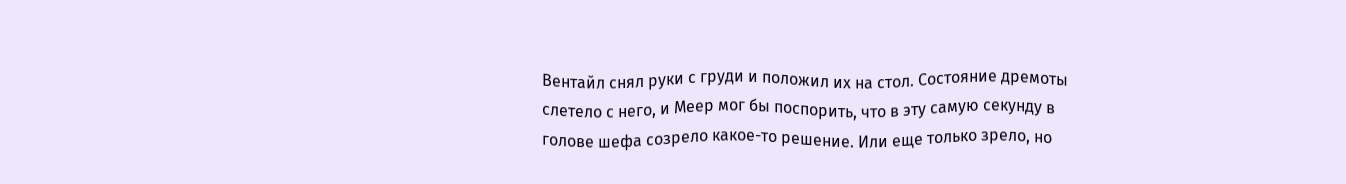Вентайл снял руки с груди и положил их на стол. Состояние дремоты слетело с него, и Меер мог бы поспорить, что в эту самую секунду в голове шефа созрело какое-то решение. Или еще только зрело, но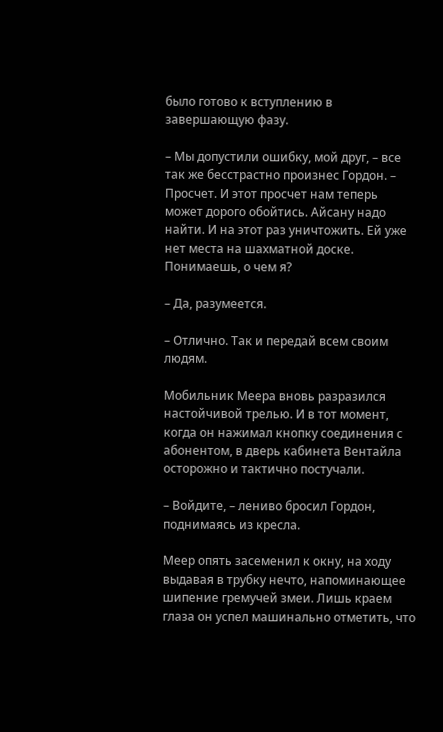было готово к вступлению в завершающую фазу.

– Мы допустили ошибку, мой друг, – все так же бесстрастно произнес Гордон. – Просчет. И этот просчет нам теперь может дорого обойтись. Айсану надо найти. И на этот раз уничтожить. Ей уже нет места на шахматной доске. Понимаешь, о чем я?

– Да, разумеется.

– Отлично. Так и передай всем своим людям.

Мобильник Меера вновь разразился настойчивой трелью. И в тот момент, когда он нажимал кнопку соединения с абонентом, в дверь кабинета Вентайла осторожно и тактично постучали.

– Войдите, – лениво бросил Гордон, поднимаясь из кресла.

Меер опять засеменил к окну, на ходу выдавая в трубку нечто, напоминающее шипение гремучей змеи. Лишь краем глаза он успел машинально отметить, что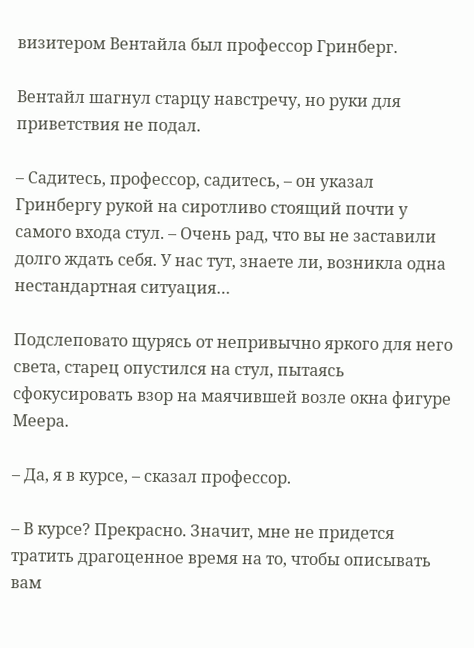визитером Вентайла был профессор Гринберг.

Вентайл шагнул старцу навстречу, но руки для приветствия не подал.

– Садитесь, профессор, садитесь, – он указал Гринбергу рукой на сиротливо стоящий почти у самого входа стул. – Очень рад, что вы не заставили долго ждать себя. У нас тут, знаете ли, возникла одна нестандартная ситуация…

Подслеповато щурясь от непривычно яркого для него света, старец опустился на стул, пытаясь сфокусировать взор на маячившей возле окна фигуре Меера.

– Да, я в курсе, – сказал профессор.

– В курсе? Прекрасно. Значит, мне не придется тратить драгоценное время на то, чтобы описывать вам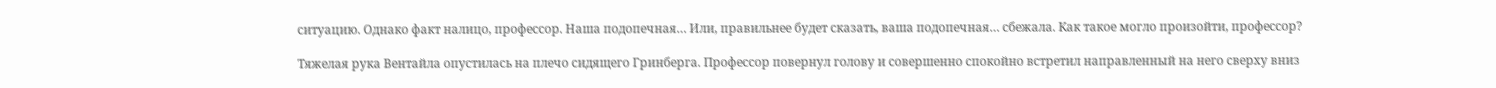ситуацию. Однако факт налицо, профессор. Наша подопечная… Или, правильнее будет сказать, ваша подопечная… сбежала. Как такое могло произойти, профессор?

Тяжелая рука Вентайла опустилась на плечо сидящего Гринберга. Профессор повернул голову и совершенно спокойно встретил направленный на него сверху вниз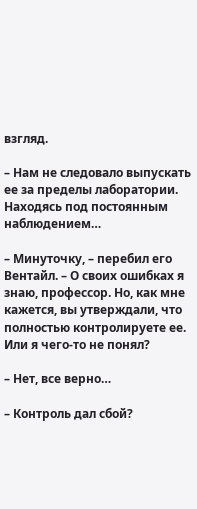взгляд.

– Нам не следовало выпускать ее за пределы лаборатории. Находясь под постоянным наблюдением…

– Минуточку, – перебил его Вентайл. – О своих ошибках я знаю, профессор. Но, как мне кажется, вы утверждали, что полностью контролируете ее. Или я чего-то не понял?

– Нет, все верно…

– Контроль дал сбой?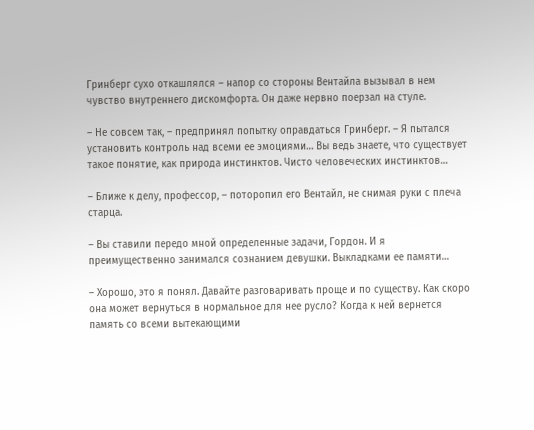Гринберг сухо откашлялся – напор со стороны Вентайла вызывал в нем чувство внутреннего дискомфорта. Он даже нервно поерзал на стуле.

– Не совсем так, – предпринял попытку оправдаться Гринберг. – Я пытался установить контроль над всеми ее эмоциями… Вы ведь знаете, что существует такое понятие, как природа инстинктов. Чисто человеческих инстинктов…

– Ближе к делу, профессор, – поторопил его Вентайл, не снимая руки с плеча старца.

– Вы ставили передо мной определенные задачи, Гордон. И я преимущественно занимался сознанием девушки. Выкладками ее памяти…

– Хорошо, это я понял. Давайте разговаривать проще и по существу. Как скоро она может вернуться в нормальное для нее русло? Когда к ней вернется память со всеми вытекающими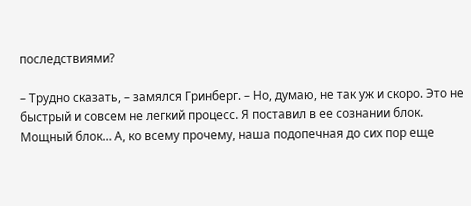последствиями?

– Трудно сказать, – замялся Гринберг. – Но, думаю, не так уж и скоро. Это не быстрый и совсем не легкий процесс. Я поставил в ее сознании блок. Мощный блок… А, ко всему прочему, наша подопечная до сих пор еще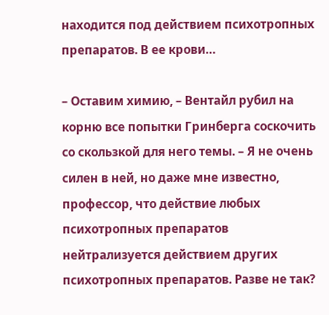находится под действием психотропных препаратов. В ее крови…

– Оставим химию, – Вентайл рубил на корню все попытки Гринберга соскочить со скользкой для него темы. – Я не очень силен в ней, но даже мне известно, профессор, что действие любых психотропных препаратов нейтрализуется действием других психотропных препаратов. Разве не так?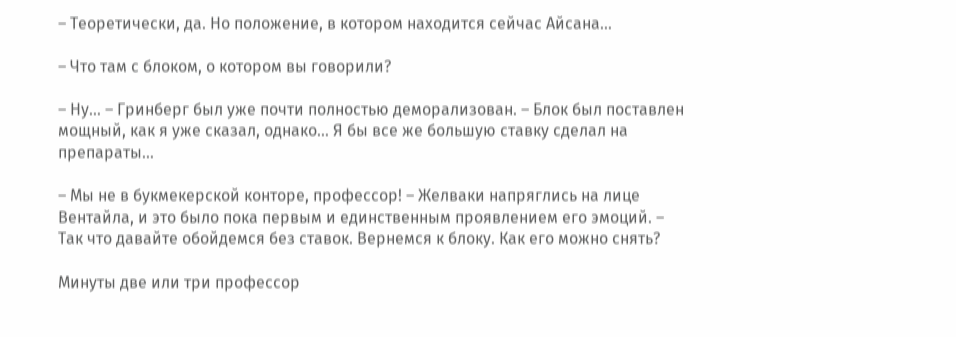– Теоретически, да. Но положение, в котором находится сейчас Айсана…

– Что там с блоком, о котором вы говорили?

– Ну… – Гринберг был уже почти полностью деморализован. – Блок был поставлен мощный, как я уже сказал, однако… Я бы все же большую ставку сделал на препараты…

– Мы не в букмекерской конторе, профессор! – Желваки напряглись на лице Вентайла, и это было пока первым и единственным проявлением его эмоций. – Так что давайте обойдемся без ставок. Вернемся к блоку. Как его можно снять?

Минуты две или три профессор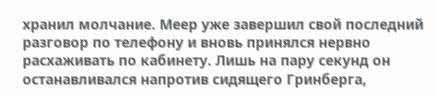хранил молчание. Меер уже завершил свой последний разговор по телефону и вновь принялся нервно расхаживать по кабинету. Лишь на пару секунд он останавливался напротив сидящего Гринберга,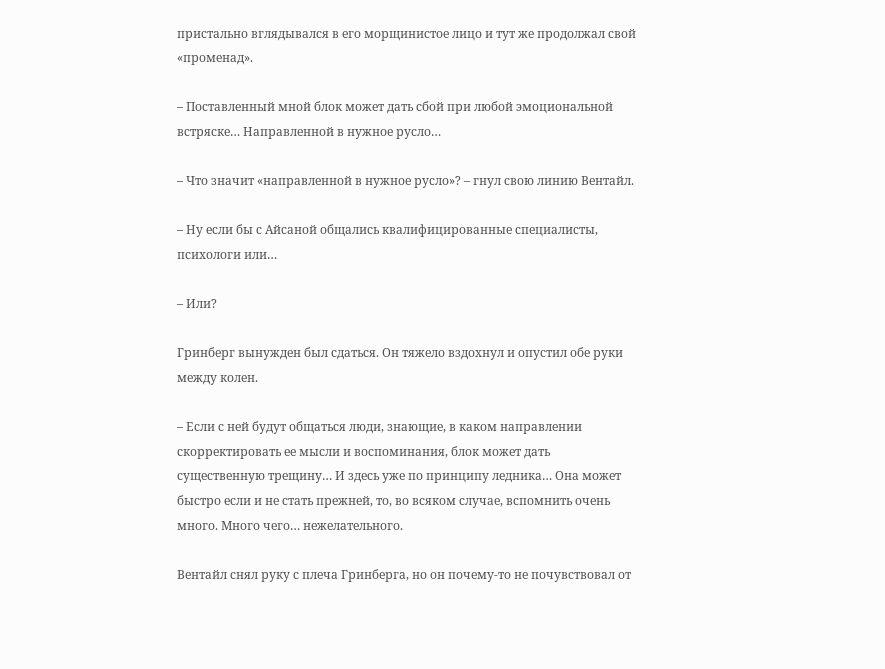пристально вглядывался в его морщинистое лицо и тут же продолжал свой «променад».

– Поставленный мной блок может дать сбой при любой эмоциональной встряске… Направленной в нужное русло…

– Что значит «направленной в нужное русло»? – гнул свою линию Вентайл.

– Ну если бы с Айсаной общались квалифицированные специалисты, психологи или…

– Или?

Гринберг вынужден был сдаться. Он тяжело вздохнул и опустил обе руки между колен.

– Если с ней будут общаться люди, знающие, в каком направлении скорректировать ее мысли и воспоминания, блок может дать существенную трещину… И здесь уже по принципу ледника… Она может быстро если и не стать прежней, то, во всяком случае, вспомнить очень много. Много чего… нежелательного.

Вентайл снял руку с плеча Гринберга, но он почему-то не почувствовал от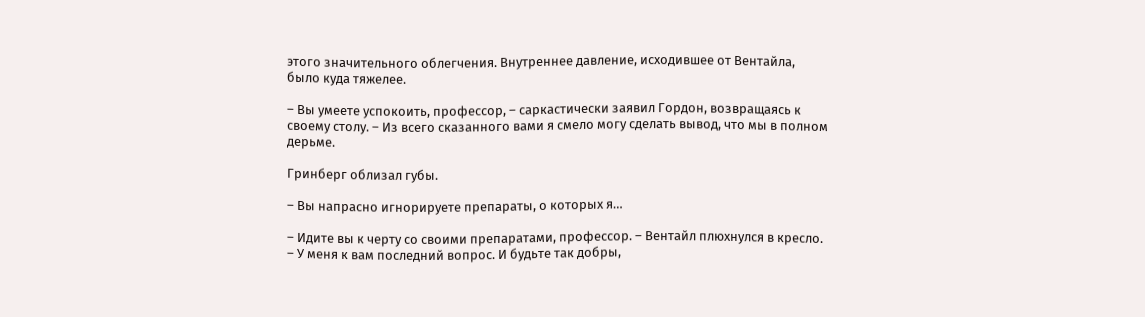этого значительного облегчения. Внутреннее давление, исходившее от Вентайла, было куда тяжелее.

– Вы умеете успокоить, профессор, – саркастически заявил Гордон, возвращаясь к своему столу. – Из всего сказанного вами я смело могу сделать вывод, что мы в полном дерьме.

Гринберг облизал губы.

– Вы напрасно игнорируете препараты, о которых я…

– Идите вы к черту со своими препаратами, профессор. – Вентайл плюхнулся в кресло. – У меня к вам последний вопрос. И будьте так добры,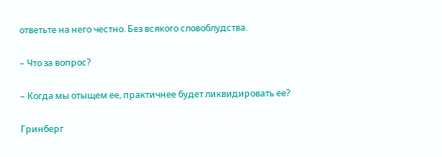ответьте на него честно. Без всякого словоблудства.

– Что за вопрос?

– Когда мы отыщем ее, практичнее будет ликвидировать ее?

Гринберг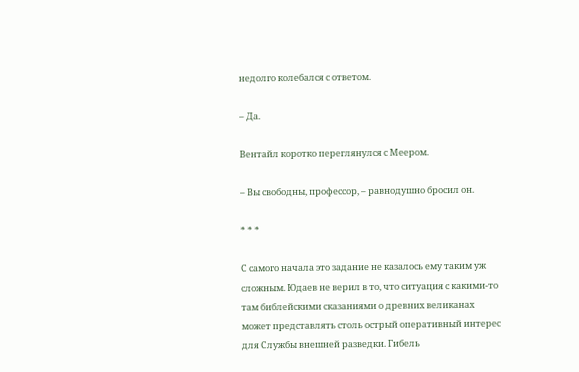недолго колебался с ответом.

– Да.

Вентайл коротко переглянулся с Меером.

– Вы свободны, профессор, – равнодушно бросил он.

* * *

С самого начала это задание не казалось ему таким уж сложным. Юдаев не верил в то, что ситуация с какими-то там библейскими сказаниями о древних великанах может представлять столь острый оперативный интерес для Службы внешней разведки. Гибель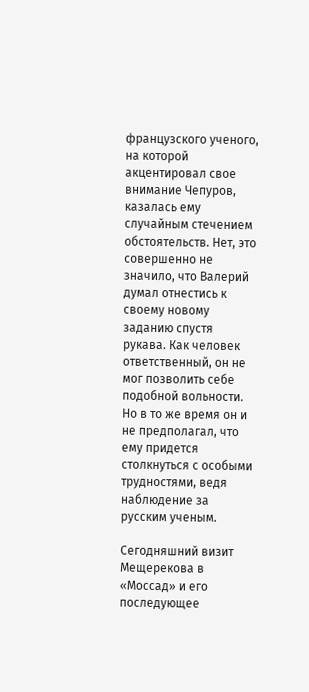французского ученого, на которой акцентировал свое внимание Чепуров, казалась ему случайным стечением обстоятельств. Нет, это совершенно не значило, что Валерий думал отнестись к своему новому заданию спустя рукава. Как человек ответственный, он не мог позволить себе подобной вольности. Но в то же время он и не предполагал, что ему придется столкнуться с особыми трудностями, ведя наблюдение за русским ученым.

Сегодняшний визит Мещерекова в «Моссад» и его последующее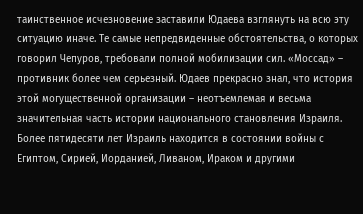таинственное исчезновение заставили Юдаева взглянуть на всю эту ситуацию иначе. Те самые непредвиденные обстоятельства, о которых говорил Чепуров, требовали полной мобилизации сил. «Моссад» – противник более чем серьезный. Юдаев прекрасно знал, что история этой могущественной организации – неотъемлемая и весьма значительная часть истории национального становления Израиля. Более пятидесяти лет Израиль находится в состоянии войны с Египтом, Сирией, Иорданией, Ливаном, Ираком и другими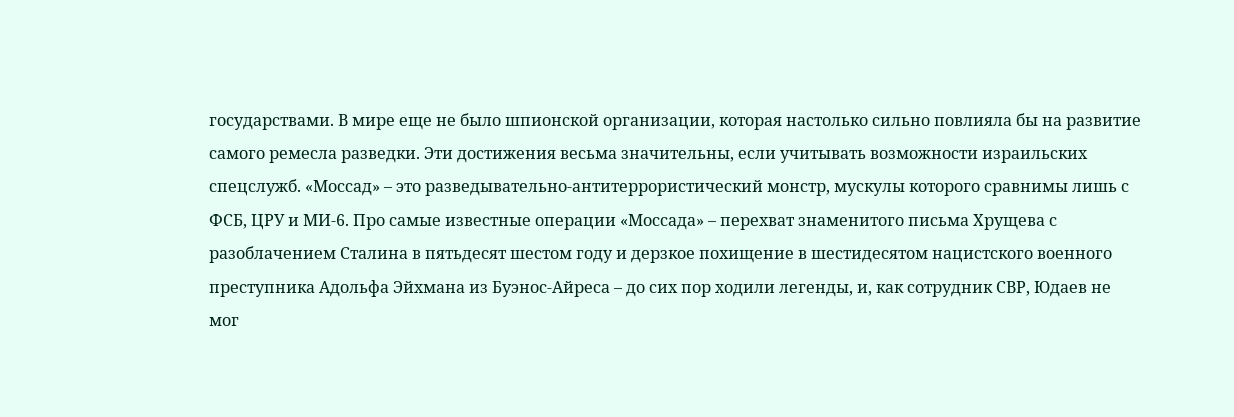государствами. В мире еще не было шпионской организации, которая настолько сильно повлияла бы на развитие самого ремесла разведки. Эти достижения весьма значительны, если учитывать возможности израильских спецслужб. «Моссад» – это разведывательно-антитеррористический монстр, мускулы которого сравнимы лишь с ФСБ, ЦРУ и МИ-6. Про самые известные операции «Моссада» – перехват знаменитого письма Хрущева с разоблачением Сталина в пятьдесят шестом году и дерзкое похищение в шестидесятом нацистского военного преступника Адольфа Эйхмана из Буэнос-Айреса – до сих пор ходили легенды, и, как сотрудник СВР, Юдаев не мог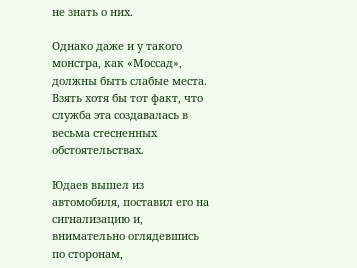не знать о них.

Однако даже и у такого монстра, как «Моссад», должны быть слабые места. Взять хотя бы тот факт, что служба эта создавалась в весьма стесненных обстоятельствах.

Юдаев вышел из автомобиля, поставил его на сигнализацию и, внимательно оглядевшись по сторонам,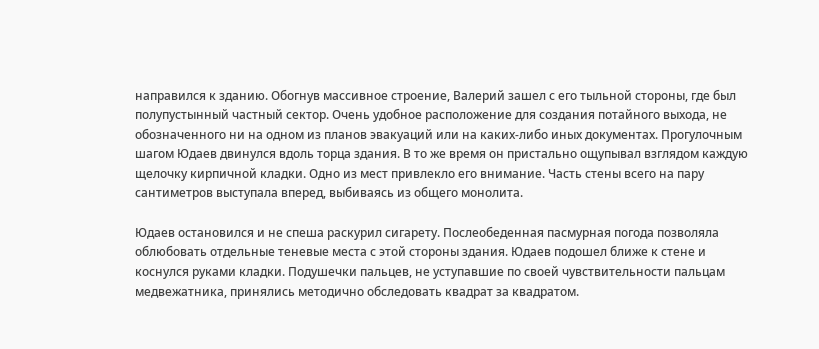направился к зданию. Обогнув массивное строение, Валерий зашел с его тыльной стороны, где был полупустынный частный сектор. Очень удобное расположение для создания потайного выхода, не обозначенного ни на одном из планов эвакуаций или на каких-либо иных документах. Прогулочным шагом Юдаев двинулся вдоль торца здания. В то же время он пристально ощупывал взглядом каждую щелочку кирпичной кладки. Одно из мест привлекло его внимание. Часть стены всего на пару сантиметров выступала вперед, выбиваясь из общего монолита.

Юдаев остановился и не спеша раскурил сигарету. Послеобеденная пасмурная погода позволяла облюбовать отдельные теневые места с этой стороны здания. Юдаев подошел ближе к стене и коснулся руками кладки. Подушечки пальцев, не уступавшие по своей чувствительности пальцам медвежатника, принялись методично обследовать квадрат за квадратом.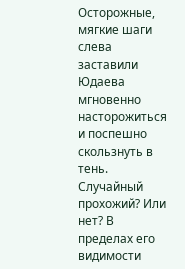Осторожные, мягкие шаги слева заставили Юдаева мгновенно насторожиться и поспешно скользнуть в тень. Случайный прохожий? Или нет? В пределах его видимости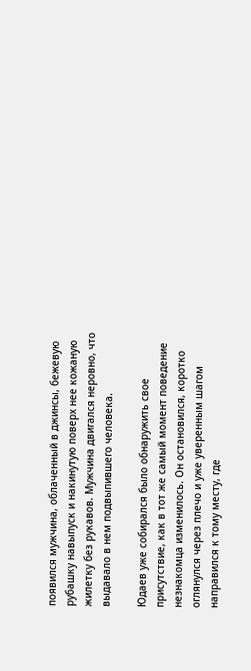появился мужчина, облаченный в джинсы, бежевую рубашку навыпуск и накинутую поверх нее кожаную жилетку без рукавов. Мужчина двигался неровно, что выдавало в нем подвыпившего человека.

Юдаев уже собирался было обнаружить свое присутствие, как в тот же самый момент поведение незнакомца изменилось. Он остановился, коротко оглянулся через плечо и уже уверенным шагом направился к тому месту, где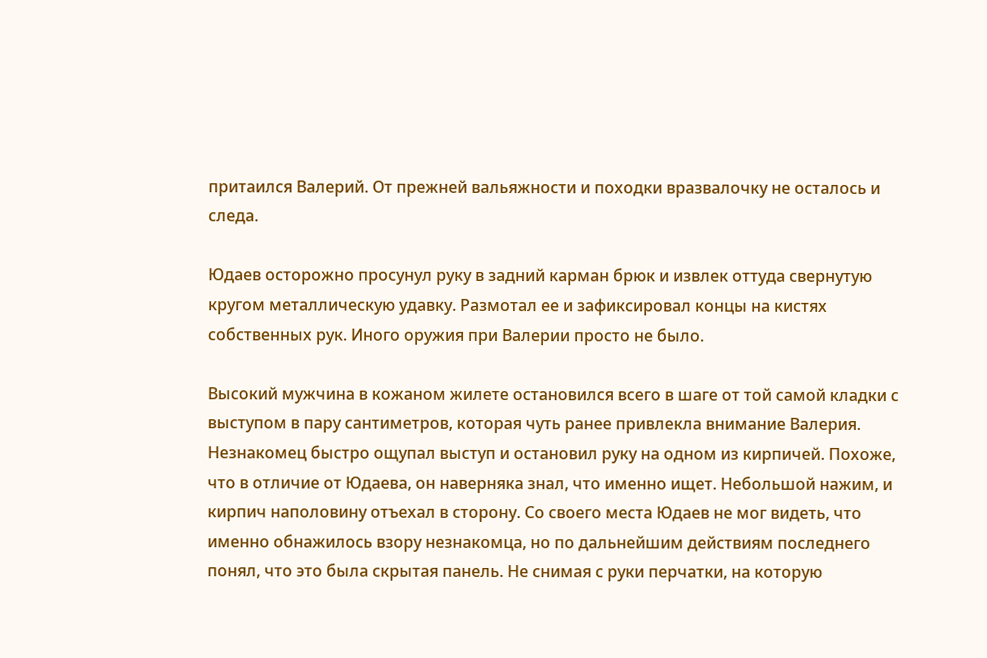притаился Валерий. От прежней вальяжности и походки вразвалочку не осталось и следа.

Юдаев осторожно просунул руку в задний карман брюк и извлек оттуда свернутую кругом металлическую удавку. Размотал ее и зафиксировал концы на кистях собственных рук. Иного оружия при Валерии просто не было.

Высокий мужчина в кожаном жилете остановился всего в шаге от той самой кладки с выступом в пару сантиметров, которая чуть ранее привлекла внимание Валерия. Незнакомец быстро ощупал выступ и остановил руку на одном из кирпичей. Похоже, что в отличие от Юдаева, он наверняка знал, что именно ищет. Небольшой нажим, и кирпич наполовину отъехал в сторону. Со своего места Юдаев не мог видеть, что именно обнажилось взору незнакомца, но по дальнейшим действиям последнего понял, что это была скрытая панель. Не снимая с руки перчатки, на которую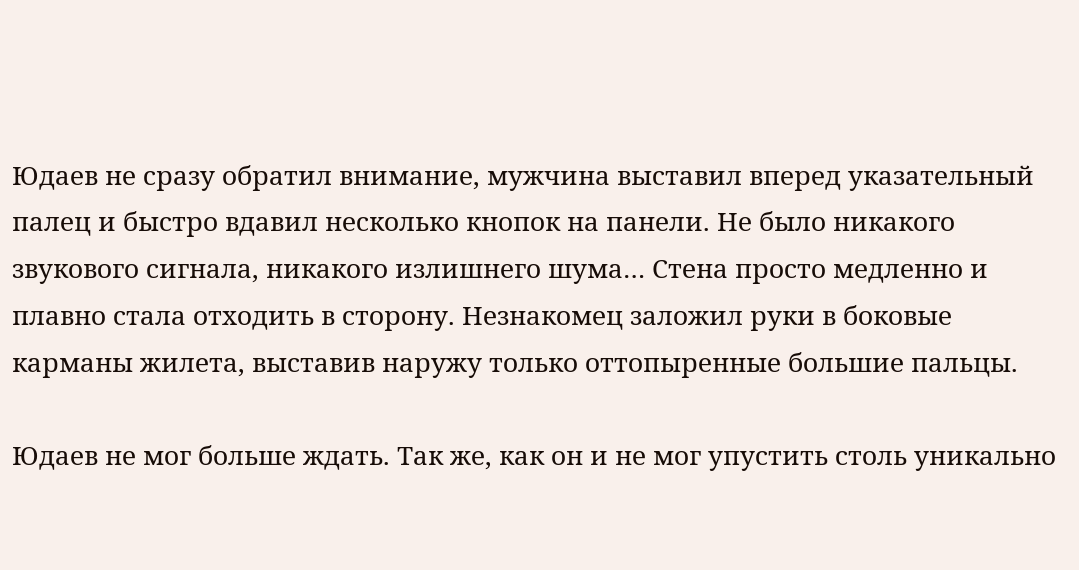Юдаев не сразу обратил внимание, мужчина выставил вперед указательный палец и быстро вдавил несколько кнопок на панели. Не было никакого звукового сигнала, никакого излишнего шума… Стена просто медленно и плавно стала отходить в сторону. Незнакомец заложил руки в боковые карманы жилета, выставив наружу только оттопыренные большие пальцы.

Юдаев не мог больше ждать. Так же, как он и не мог упустить столь уникально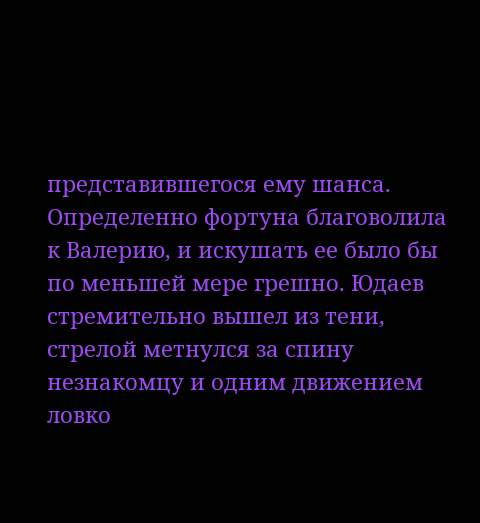представившегося ему шанса. Определенно фортуна благоволила к Валерию, и искушать ее было бы по меньшей мере грешно. Юдаев стремительно вышел из тени, стрелой метнулся за спину незнакомцу и одним движением ловко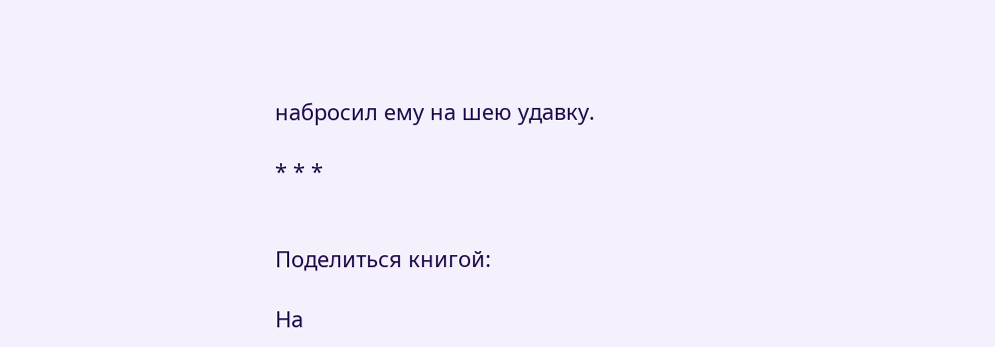набросил ему на шею удавку.

* * *


Поделиться книгой:

На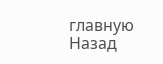главную
Назад